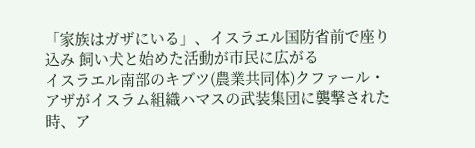「家族はガザにいる」、イスラエル国防省前で座り込み 飼い犬と始めた活動が市民に広がる
イスラエル南部のキブツ(農業共同体)クファール・アザがイスラム組織ハマスの武装集団に襲撃された時、ア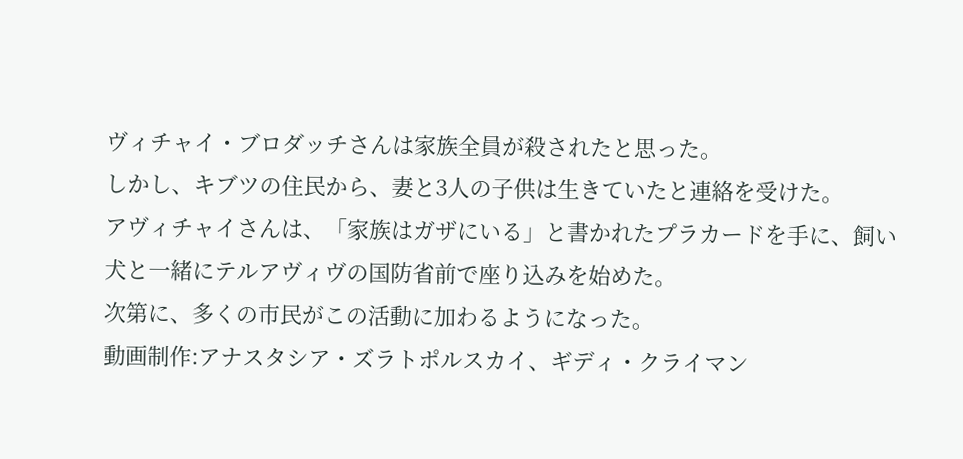ヴィチャイ・ブロダッチさんは家族全員が殺されたと思った。
しかし、キブツの住民から、妻と3人の子供は生きていたと連絡を受けた。
アヴィチャイさんは、「家族はガザにいる」と書かれたプラカードを手に、飼い犬と一緒にテルアヴィヴの国防省前で座り込みを始めた。
次第に、多くの市民がこの活動に加わるようになった。
動画制作:アナスタシア・ズラトポルスカイ、ギディ・クライマン